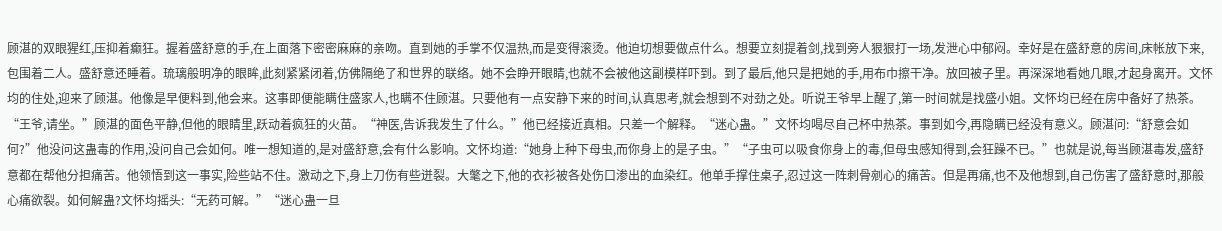顾湛的双眼猩红,压抑着癫狂。握着盛舒意的手,在上面落下密密麻麻的亲吻。直到她的手掌不仅温热,而是变得滚烫。他迫切想要做点什么。想要立刻提着剑,找到旁人狠狠打一场,发泄心中郁闷。幸好是在盛舒意的房间,床帐放下来,包围着二人。盛舒意还睡着。琉璃般明净的眼眸,此刻紧紧闭着,仿佛隔绝了和世界的联络。她不会睁开眼睛,也就不会被他这副模样吓到。到了最后,他只是把她的手,用布巾擦干净。放回被子里。再深深地看她几眼,才起身离开。文怀均的住处,迎来了顾湛。他像是早便料到,他会来。这事即便能瞒住盛家人,也瞒不住顾湛。只要他有一点安静下来的时间,认真思考,就会想到不对劲之处。听说王爷早上醒了,第一时间就是找盛小姐。文怀均已经在房中备好了热茶。“王爷,请坐。”顾湛的面色平静,但他的眼睛里,跃动着疯狂的火苗。“神医,告诉我发生了什么。”他已经接近真相。只差一个解释。“迷心蛊。”文怀均喝尽自己杯中热茶。事到如今,再隐瞒已经没有意义。顾湛问:“舒意会如何?”他没问这蛊毒的作用,没问自己会如何。唯一想知道的,是对盛舒意,会有什么影响。文怀均道:“她身上种下母虫,而你身上的是子虫。”“子虫可以吸食你身上的毒,但母虫感知得到,会狂躁不已。”也就是说,每当顾湛毒发,盛舒意都在帮他分担痛苦。他领悟到这一事实,险些站不住。激动之下,身上刀伤有些迸裂。大氅之下,他的衣衫被各处伤口渗出的血染红。他单手撑住桌子,忍过这一阵刺骨剜心的痛苦。但是再痛,也不及他想到,自己伤害了盛舒意时,那般心痛欲裂。如何解蛊?文怀均摇头:“无药可解。”“迷心蛊一旦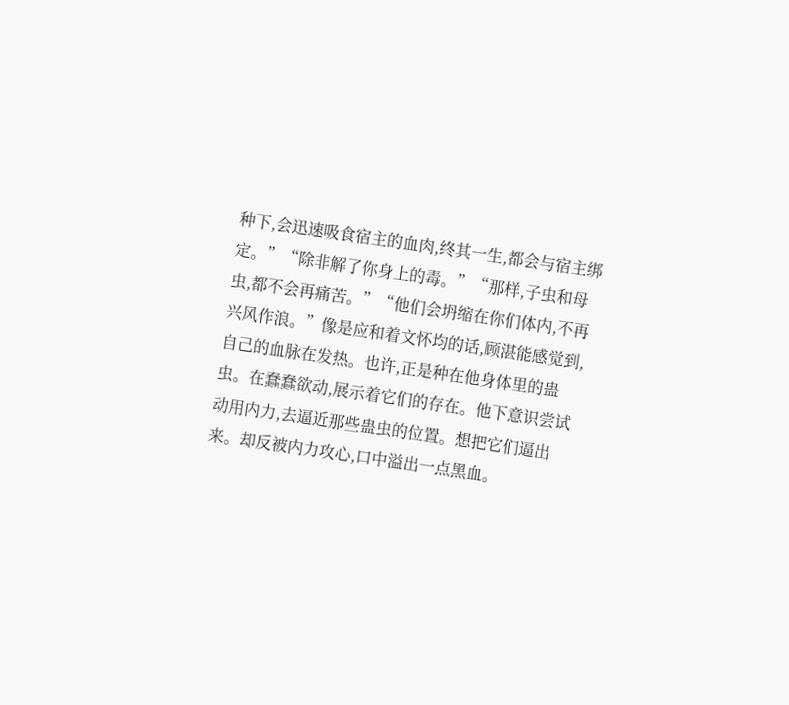种下,会迅速吸食宿主的血肉,终其一生,都会与宿主绑定。”“除非解了你身上的毒。”“那样,子虫和母虫,都不会再痛苦。”“他们会坍缩在你们体内,不再兴风作浪。”像是应和着文怀均的话,顾湛能感觉到,自己的血脉在发热。也许,正是种在他身体里的蛊虫。在蠢蠢欲动,展示着它们的存在。他下意识尝试动用内力,去逼近那些蛊虫的位置。想把它们逼出来。却反被内力攻心,口中溢出一点黑血。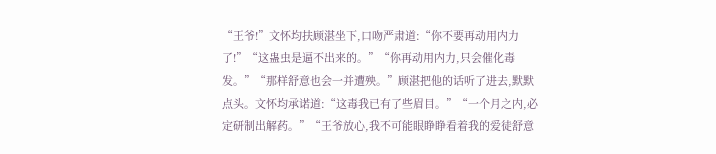“王爷!”文怀均扶顾湛坐下,口吻严肃道:“你不要再动用内力了!”“这蛊虫是逼不出来的。”“你再动用内力,只会催化毒发。”“那样舒意也会一并遭殃。”顾湛把他的话听了进去,默默点头。文怀均承诺道:“这毒我已有了些眉目。”“一个月之内,必定研制出解药。”“王爷放心,我不可能眼睁睁看着我的爱徒舒意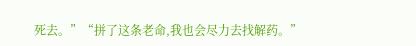死去。”“拼了这条老命,我也会尽力去找解药。”